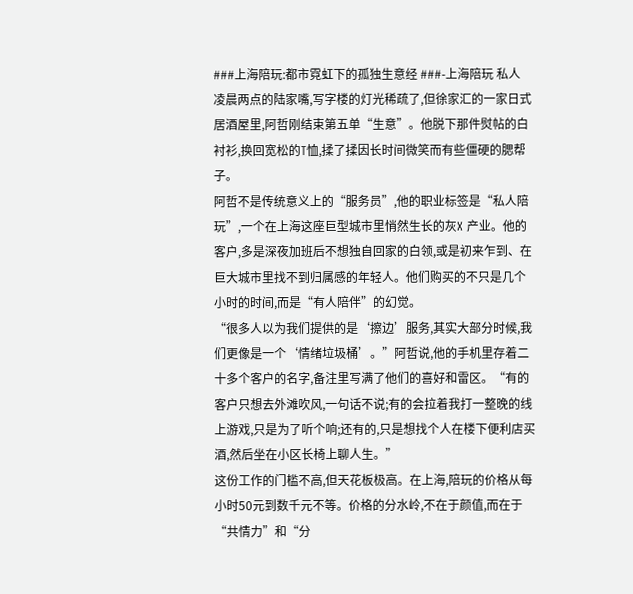###上海陪玩:都市霓虹下的孤独生意经 ###-上海陪玩 私人
凌晨两点的陆家嘴,写字楼的灯光稀疏了,但徐家汇的一家日式居酒屋里,阿哲刚结束第五单“生意”。他脱下那件熨帖的白衬衫,换回宽松的T恤,揉了揉因长时间微笑而有些僵硬的腮帮子。
阿哲不是传统意义上的“服务员”,他的职业标签是“私人陪玩”,一个在上海这座巨型城市里悄然生长的灰X 产业。他的客户,多是深夜加班后不想独自回家的白领,或是初来乍到、在巨大城市里找不到归属感的年轻人。他们购买的不只是几个小时的时间,而是“有人陪伴”的幻觉。
“很多人以为我们提供的是‘擦边’服务,其实大部分时候,我们更像是一个‘情绪垃圾桶’。”阿哲说,他的手机里存着二十多个客户的名字,备注里写满了他们的喜好和雷区。“有的客户只想去外滩吹风,一句话不说;有的会拉着我打一整晚的线上游戏,只是为了听个响;还有的,只是想找个人在楼下便利店买酒,然后坐在小区长椅上聊人生。”
这份工作的门槛不高,但天花板极高。在上海,陪玩的价格从每小时50元到数千元不等。价格的分水岭,不在于颜值,而在于“共情力”和“分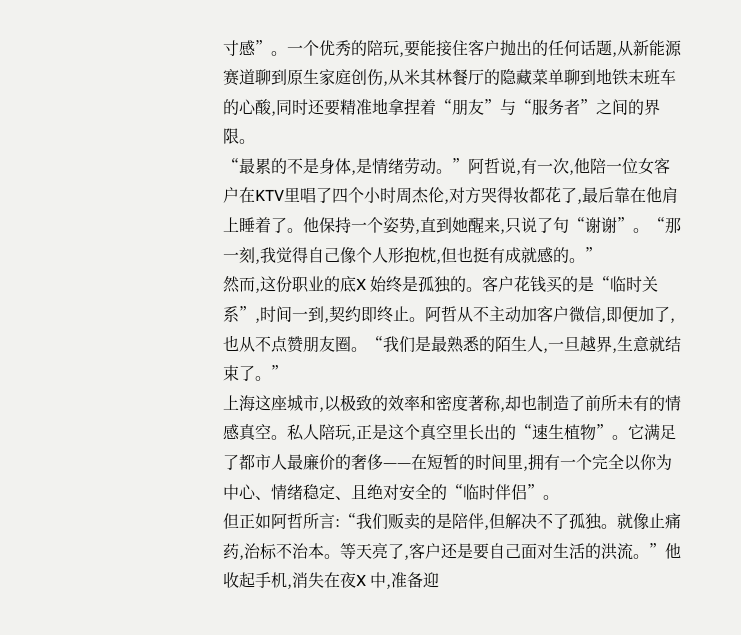寸感”。一个优秀的陪玩,要能接住客户抛出的任何话题,从新能源赛道聊到原生家庭创伤,从米其林餐厅的隐藏菜单聊到地铁末班车的心酸,同时还要精准地拿捏着“朋友”与“服务者”之间的界限。
“最累的不是身体,是情绪劳动。”阿哲说,有一次,他陪一位女客户在KTV里唱了四个小时周杰伦,对方哭得妆都花了,最后靠在他肩上睡着了。他保持一个姿势,直到她醒来,只说了句“谢谢”。“那一刻,我觉得自己像个人形抱枕,但也挺有成就感的。”
然而,这份职业的底X 始终是孤独的。客户花钱买的是“临时关系”,时间一到,契约即终止。阿哲从不主动加客户微信,即便加了,也从不点赞朋友圈。“我们是最熟悉的陌生人,一旦越界,生意就结束了。”
上海这座城市,以极致的效率和密度著称,却也制造了前所未有的情感真空。私人陪玩,正是这个真空里长出的“速生植物”。它满足了都市人最廉价的奢侈——在短暂的时间里,拥有一个完全以你为中心、情绪稳定、且绝对安全的“临时伴侣”。
但正如阿哲所言:“我们贩卖的是陪伴,但解决不了孤独。就像止痛药,治标不治本。等天亮了,客户还是要自己面对生活的洪流。”他收起手机,消失在夜X 中,准备迎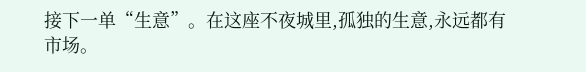接下一单“生意”。在这座不夜城里,孤独的生意,永远都有市场。